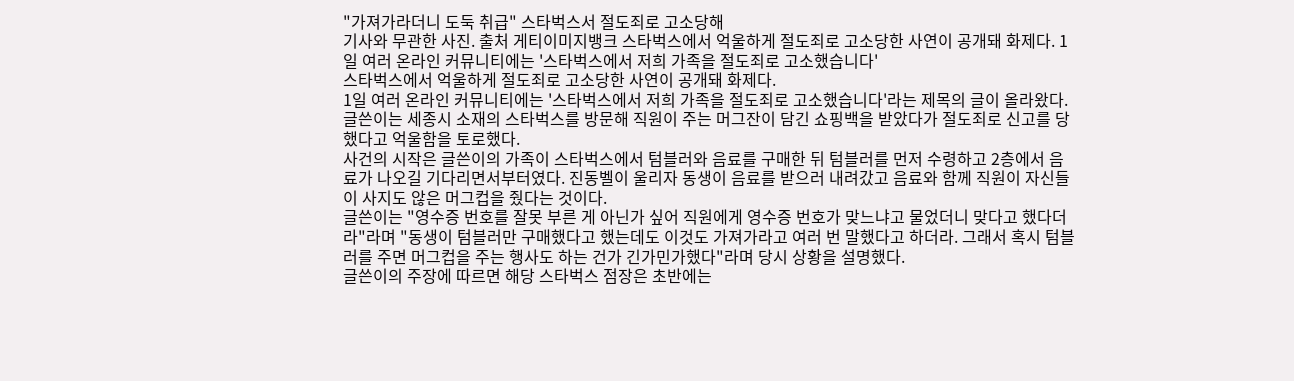"가져가라더니 도둑 취급" 스타벅스서 절도죄로 고소당해
기사와 무관한 사진. 출처 게티이미지뱅크 스타벅스에서 억울하게 절도죄로 고소당한 사연이 공개돼 화제다. 1일 여러 온라인 커뮤니티에는 '스타벅스에서 저희 가족을 절도죄로 고소했습니다'
스타벅스에서 억울하게 절도죄로 고소당한 사연이 공개돼 화제다.
1일 여러 온라인 커뮤니티에는 '스타벅스에서 저희 가족을 절도죄로 고소했습니다'라는 제목의 글이 올라왔다.
글쓴이는 세종시 소재의 스타벅스를 방문해 직원이 주는 머그잔이 담긴 쇼핑백을 받았다가 절도죄로 신고를 당했다고 억울함을 토로했다.
사건의 시작은 글쓴이의 가족이 스타벅스에서 텀블러와 음료를 구매한 뒤 텀블러를 먼저 수령하고 2층에서 음료가 나오길 기다리면서부터였다. 진동벨이 울리자 동생이 음료를 받으러 내려갔고 음료와 함께 직원이 자신들이 사지도 않은 머그컵을 줬다는 것이다.
글쓴이는 "영수증 번호를 잘못 부른 게 아닌가 싶어 직원에게 영수증 번호가 맞느냐고 물었더니 맞다고 했다더라"라며 "동생이 텀블러만 구매했다고 했는데도 이것도 가져가라고 여러 번 말했다고 하더라. 그래서 혹시 텀블러를 주면 머그컵을 주는 행사도 하는 건가 긴가민가했다"라며 당시 상황을 설명했다.
글쓴이의 주장에 따르면 해당 스타벅스 점장은 초반에는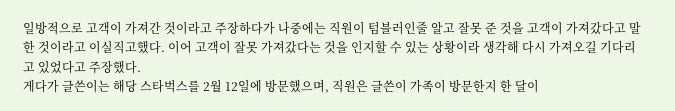일방적으로 고객이 가져간 것이라고 주장하다가 나중에는 직원이 텀블러인줄 알고 잘못 준 것을 고객이 가져갔다고 말한 것이라고 이실직고했다. 이어 고객이 잘못 가져갔다는 것을 인지할 수 있는 상황이라 생각해 다시 가져오길 기다리고 있었다고 주장했다.
게다가 글쓴이는 해당 스타벅스를 2월 12일에 방문했으며, 직원은 글쓴이 가족이 방문한지 한 달이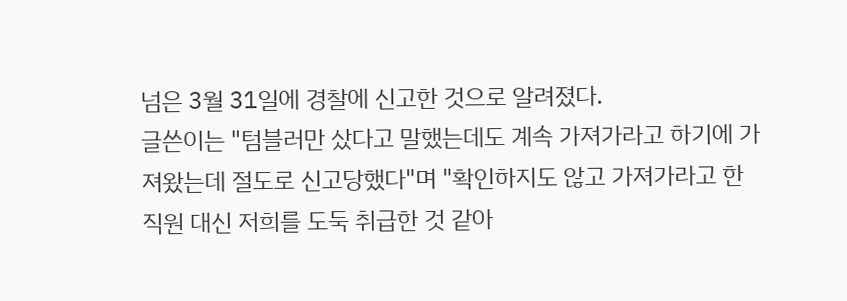넘은 3월 31일에 경찰에 신고한 것으로 알려졌다.
글쓴이는 "텀블러만 샀다고 말했는데도 계속 가져가라고 하기에 가져왔는데 절도로 신고당했다"며 "확인하지도 않고 가져가라고 한 직원 대신 저희를 도둑 취급한 것 같아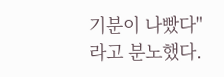기분이 나빴다"라고 분노했다.